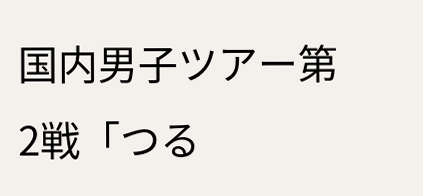国内男子ツアー第2戦「つる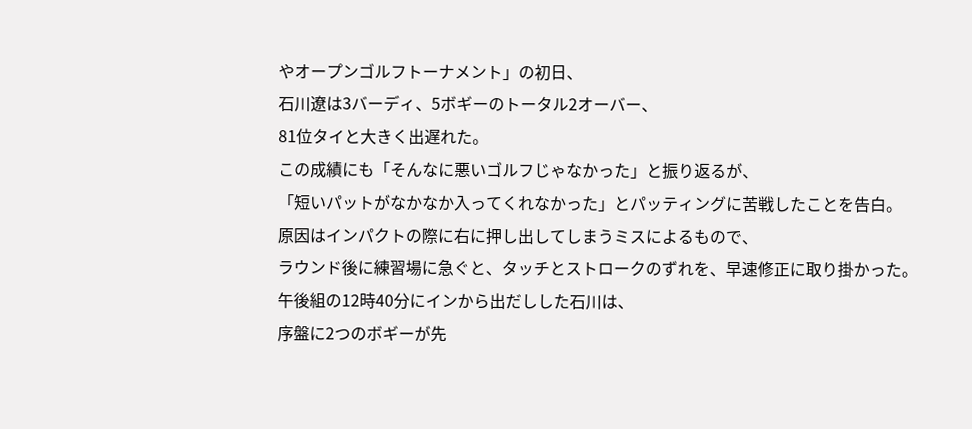やオープンゴルフトーナメント」の初日、
石川遼は3バーディ、5ボギーのトータル2オーバー、
81位タイと大きく出遅れた。
この成績にも「そんなに悪いゴルフじゃなかった」と振り返るが、
「短いパットがなかなか入ってくれなかった」とパッティングに苦戦したことを告白。
原因はインパクトの際に右に押し出してしまうミスによるもので、
ラウンド後に練習場に急ぐと、タッチとストロークのずれを、早速修正に取り掛かった。
午後組の12時40分にインから出だしした石川は、
序盤に2つのボギーが先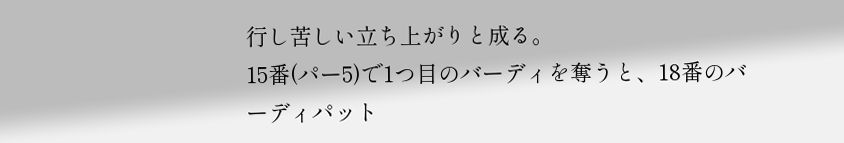行し苦しい立ち上がりと成る。
15番(パー5)で1つ目のバーディを奪うと、18番のバーディパット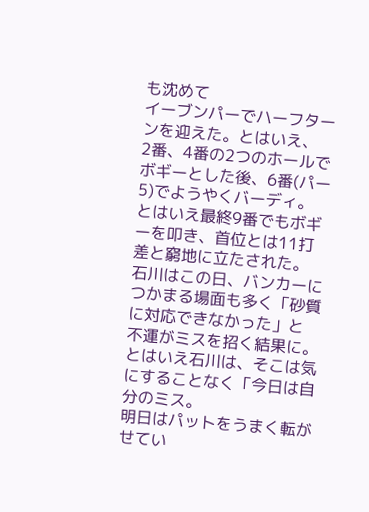も沈めて
イーブンパーでハーフターンを迎えた。とはいえ、
2番、4番の2つのホールでボギーとした後、6番(パー5)でようやくバーディ。
とはいえ最終9番でもボギーを叩き、首位とは11打差と窮地に立たされた。
石川はこの日、バンカーにつかまる場面も多く「砂質に対応できなかった」と
不運がミスを招く結果に。
とはいえ石川は、そこは気にすることなく「今日は自分のミス。
明日はパットをうまく転がせてい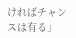ければチャンスは有る」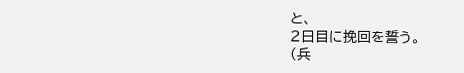と、
2日目に挽回を誓う。
(兵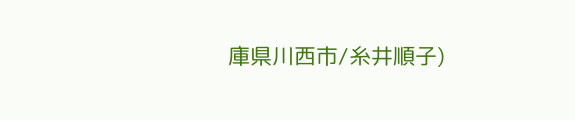庫県川西市/糸井順子)